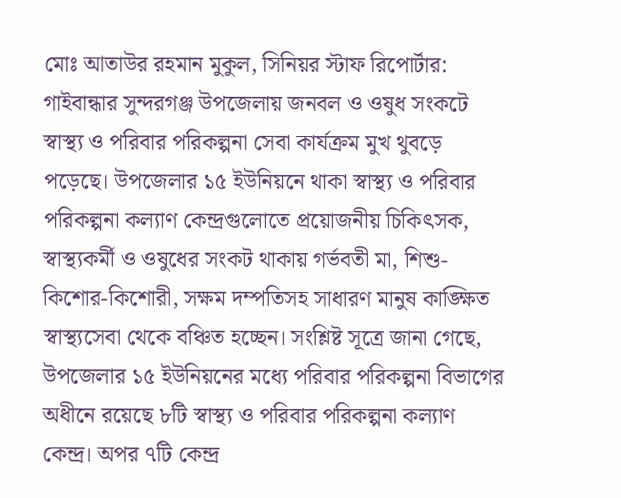মোঃ আতাউর রহমান মুকুল, সিনিয়র স্টাফ রিপোর্টার: গাইবান্ধার সুন্দরগঞ্জ উপজেলায় জনবল ও ওষুধ সংকটে স্বাস্থ্য ও পরিবার পরিকল্পনা সেবা কার্যক্রম মুখ থুবড়ে পড়েছে। উপজেলার ১৫ ইউনিয়নে থাকা স্বাস্থ্য ও পরিবার পরিকল্পনা কল্যাণ কেন্দ্রগুলোতে প্রয়োজনীয় চিকিৎসক, স্বাস্থ্যকর্মী ও ওষুধের সংকট থাকায় গর্ভবতী মা, শিশু-কিশোর-কিশোরী, সক্ষম দম্পতিসহ সাধারণ মানুষ কাঙ্ক্ষিত স্বাস্থ্যসেবা থেকে বঞ্চিত হচ্ছেন। সংশ্লিষ্ট সূত্রে জানা গেছে, উপজেলার ১৫ ইউনিয়নের মধ্যে পরিবার পরিকল্পনা বিভাগের অধীনে রয়েছে ৮টি স্বাস্থ্য ও পরিবার পরিকল্পনা কল্যাণ কেন্দ্র। অপর ৭টি কেন্দ্র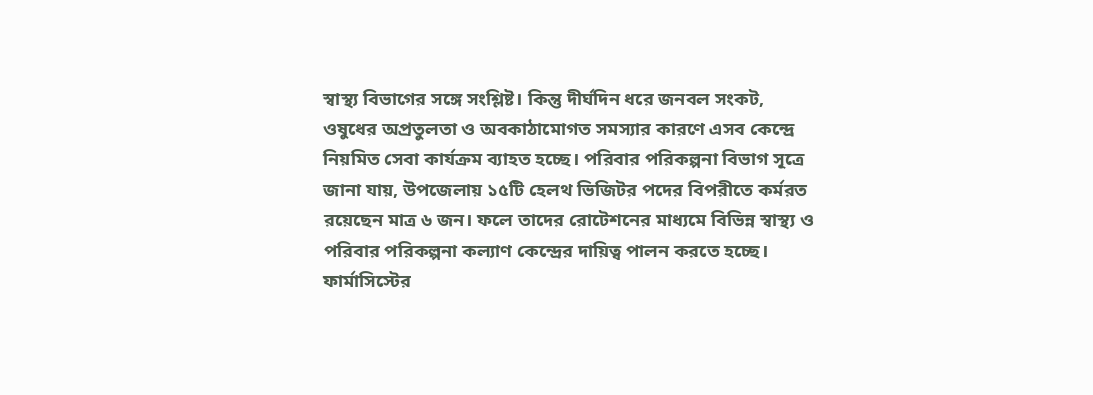স্বাস্থ্য বিভাগের সঙ্গে সংশ্লিষ্ট। কিন্তু দীর্ঘদিন ধরে জনবল সংকট, ওষুধের অপ্রতুলতা ও অবকাঠামোগত সমস্যার কারণে এসব কেন্দ্রে নিয়মিত সেবা কার্যক্রম ব্যাহত হচ্ছে। পরিবার পরিকল্পনা বিভাগ সূত্রে জানা যায়, উপজেলায় ১৫টি হেলথ ভিজিটর পদের বিপরীতে কর্মরত রয়েছেন মাত্র ৬ জন। ফলে তাদের রোটেশনের মাধ্যমে বিভিন্ন স্বাস্থ্য ও পরিবার পরিকল্পনা কল্যাণ কেন্দ্রের দায়িত্ব পালন করতে হচ্ছে। ফার্মাসিস্টের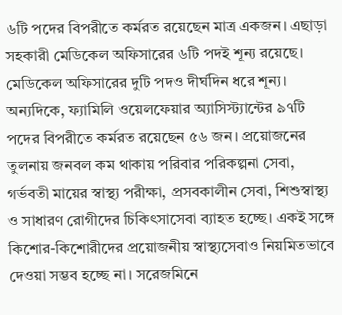৬টি পদের বিপরীতে কর্মরত রয়েছেন মাত্র একজন। এছাড়া সহকারী মেডিকেল অফিসারের ৬টি পদই শূন্য রয়েছে। মেডিকেল অফিসারের দুটি পদও দীর্ঘদিন ধরে শূন্য। অন্যদিকে, ফ্যামিলি ওয়েলফেয়ার অ্যাসিস্ট্যান্টের ৯৭টি পদের বিপরীতে কর্মরত রয়েছেন ৫৬ জন। প্রয়োজনের তুলনায় জনবল কম থাকায় পরিবার পরিকল্পনা সেবা, গর্ভবতী মায়ের স্বাস্থ্য পরীক্ষা, প্রসবকালীন সেবা, শিশুস্বাস্থ্য ও সাধারণ রোগীদের চিকিৎসাসেবা ব্যাহত হচ্ছে। একই সঙ্গে কিশোর-কিশোরীদের প্রয়োজনীয় স্বাস্থ্যসেবাও নিয়মিতভাবে দেওয়া সম্ভব হচ্ছে না। সরেজমিনে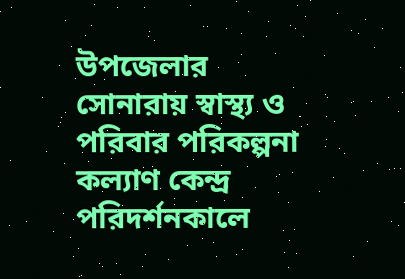উপজেলার সোনারায় স্বাস্থ্য ও পরিবার পরিকল্পনা কল্যাণ কেন্দ্র পরিদর্শনকালে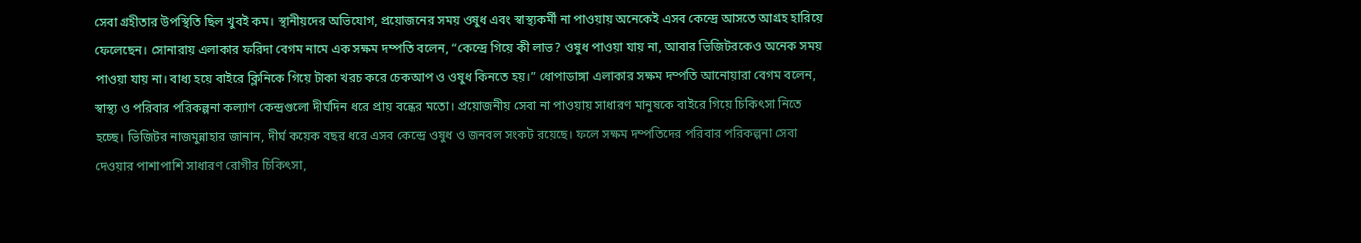সেবা গ্রহীতার উপস্থিতি ছিল খুবই কম। স্থানীয়দের অভিযোগ, প্রয়োজনের সময় ওষুধ এবং স্বাস্থ্যকর্মী না পাওয়ায় অনেকেই এসব কেন্দ্রে আসতে আগ্রহ হারিয়ে ফেলেছেন। সোনারায় এলাকার ফরিদা বেগম নামে এক সক্ষম দম্পতি বলেন, “কেন্দ্রে গিয়ে কী লাভ? ওষুধ পাওয়া যায় না, আবার ভিজিটরকেও অনেক সময় পাওয়া যায় না। বাধ্য হয়ে বাইরে ক্লিনিকে গিয়ে টাকা খরচ করে চেকআপ ও ওষুধ কিনতে হয়।” ধোপাডাঙ্গা এলাকার সক্ষম দম্পতি আনোয়ারা বেগম বলেন, স্বাস্থ্য ও পরিবার পরিকল্পনা কল্যাণ কেন্দ্রগুলো দীর্ঘদিন ধরে প্রায় বন্ধের মতো। প্রয়োজনীয় সেবা না পাওয়ায় সাধারণ মানুষকে বাইরে গিয়ে চিকিৎসা নিতে হচ্ছে। ভিজিটর নাজমুন্নাহার জানান, দীর্ঘ কয়েক বছর ধরে এসব কেন্দ্রে ওষুধ ও জনবল সংকট রয়েছে। ফলে সক্ষম দম্পতিদের পরিবার পরিকল্পনা সেবা দেওয়ার পাশাপাশি সাধারণ রোগীর চিকিৎসা,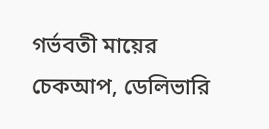গর্ভবতী মায়ের চেকআপ, ডেলিভারি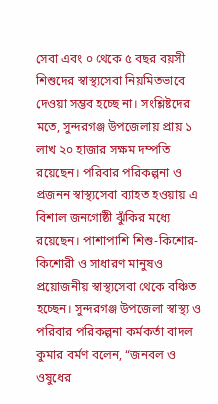সেবা এবং ০ থেকে ৫ বছর বয়সী শিশুদের স্বাস্থ্যসেবা নিয়মিতভাবে দেওয়া সম্ভব হচ্ছে না। সংশ্লিষ্টদের মতে, সুন্দরগঞ্জ উপজেলায় প্রায় ১ লাখ ২০ হাজার সক্ষম দম্পতি রয়েছেন। পরিবার পরিকল্পনা ও প্রজনন স্বাস্থ্যসেবা ব্যাহত হওয়ায় এ বিশাল জনগোষ্ঠী ঝুঁকির মধ্যে রয়েছেন। পাশাপাশি শিশু-কিশোর-কিশোরী ও সাধারণ মানুষও প্রয়োজনীয় স্বাস্থ্যসেবা থেকে বঞ্চিত হচ্ছেন। সুন্দরগঞ্জ উপজেলা স্বাস্থ্য ও পরিবার পরিকল্পনা কর্মকর্তা বাদল কুমার বর্মণ বলেন, “জনবল ও ওষুধের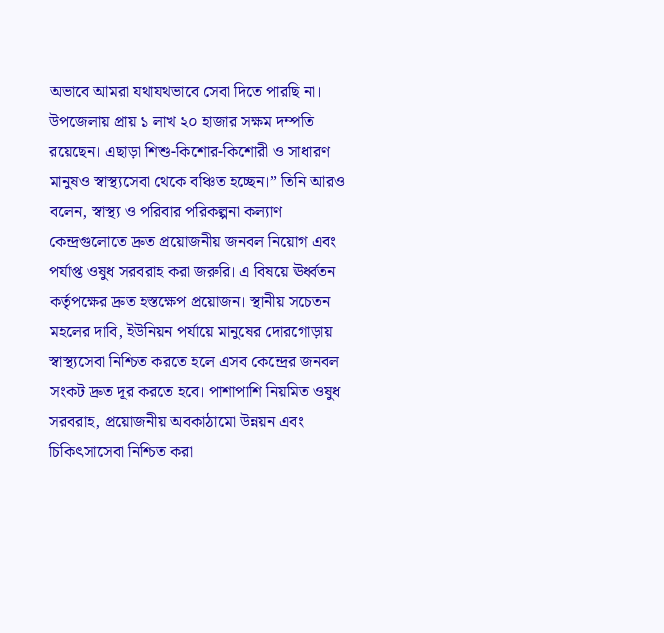অভাবে আমরা যথাযথভাবে সেবা দিতে পারছি না। উপজেলায় প্রায় ১ লাখ ২০ হাজার সক্ষম দম্পতি রয়েছেন। এছাড়া শিশু-কিশোর-কিশোরী ও সাধারণ মানুষও স্বাস্থ্যসেবা থেকে বঞ্চিত হচ্ছেন।” তিনি আরও বলেন, স্বাস্থ্য ও পরিবার পরিকল্পনা কল্যাণ কেন্দ্রগুলোতে দ্রুত প্রয়োজনীয় জনবল নিয়োগ এবং পর্যাপ্ত ওষুধ সরবরাহ করা জরুরি। এ বিষয়ে ঊর্ধ্বতন কর্তৃপক্ষের দ্রুত হস্তক্ষেপ প্রয়োজন। স্থানীয় সচেতন মহলের দাবি, ইউনিয়ন পর্যায়ে মানুষের দোরগোড়ায় স্বাস্থ্যসেবা নিশ্চিত করতে হলে এসব কেন্দ্রের জনবল সংকট দ্রুত দূর করতে হবে। পাশাপাশি নিয়মিত ওষুধ সরবরাহ, প্রয়োজনীয় অবকাঠামো উন্নয়ন এবং চিকিৎসাসেবা নিশ্চিত করা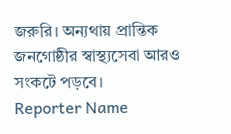জরুরি। অন্যথায় প্রান্তিক জনগোষ্ঠীর স্বাস্থ্যসেবা আরও সংকটে পড়বে।
Reporter Name